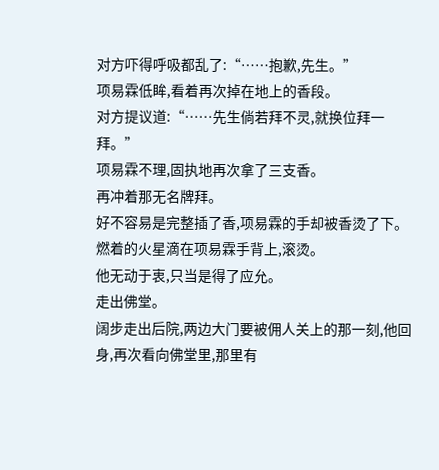对方吓得呼吸都乱了:“……抱歉,先生。”
项易霖低眸,看着再次掉在地上的香段。
对方提议道:“……先生倘若拜不灵,就换位拜一拜。”
项易霖不理,固执地再次拿了三支香。
再冲着那无名牌拜。
好不容易是完整插了香,项易霖的手却被香烫了下。
燃着的火星滴在项易霖手背上,滚烫。
他无动于衷,只当是得了应允。
走出佛堂。
阔步走出后院,两边大门要被佣人关上的那一刻,他回身,再次看向佛堂里,那里有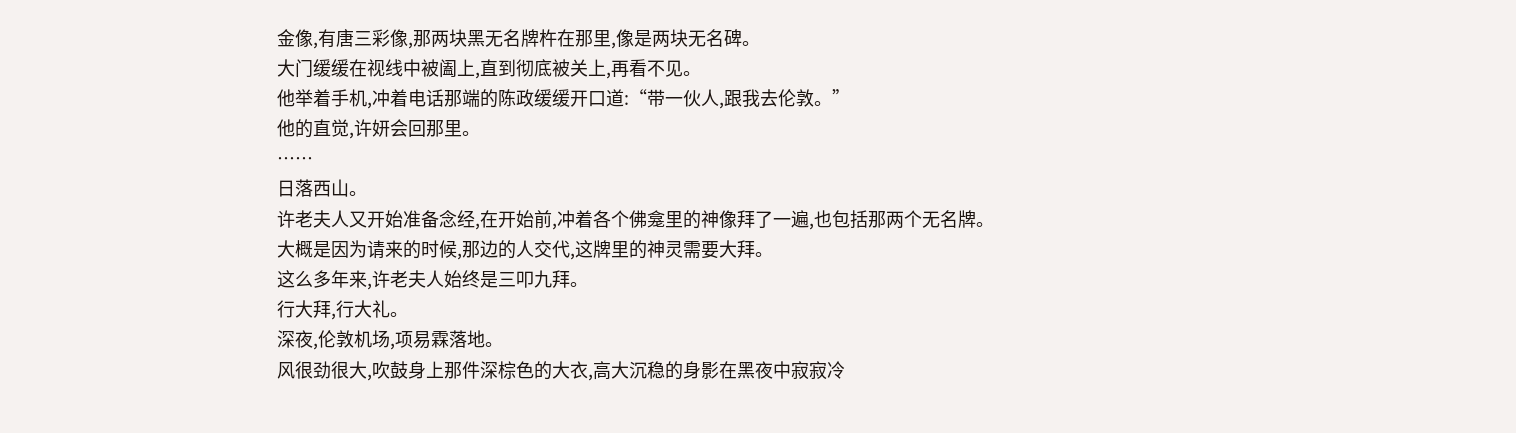金像,有唐三彩像,那两块黑无名牌杵在那里,像是两块无名碑。
大门缓缓在视线中被阖上,直到彻底被关上,再看不见。
他举着手机,冲着电话那端的陈政缓缓开口道:“带一伙人,跟我去伦敦。”
他的直觉,许妍会回那里。
……
日落西山。
许老夫人又开始准备念经,在开始前,冲着各个佛龛里的神像拜了一遍,也包括那两个无名牌。
大概是因为请来的时候,那边的人交代,这牌里的神灵需要大拜。
这么多年来,许老夫人始终是三叩九拜。
行大拜,行大礼。
深夜,伦敦机场,项易霖落地。
风很劲很大,吹鼓身上那件深棕色的大衣,高大沉稳的身影在黑夜中寂寂冷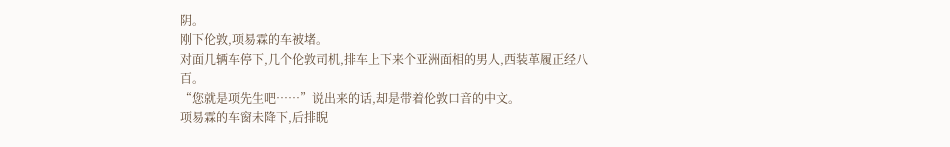阴。
刚下伦敦,项易霖的车被堵。
对面几辆车停下,几个伦敦司机,排车上下来个亚洲面相的男人,西装革履正经八百。
“您就是项先生吧……”说出来的话,却是带着伦敦口音的中文。
项易霖的车窗未降下,后排睨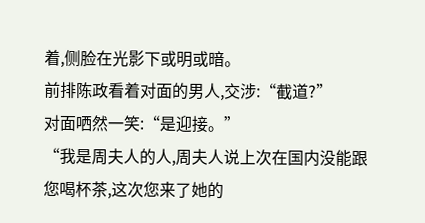着,侧脸在光影下或明或暗。
前排陈政看着对面的男人,交涉:“截道?”
对面哂然一笑:“是迎接。”
“我是周夫人的人,周夫人说上次在国内没能跟您喝杯茶,这次您来了她的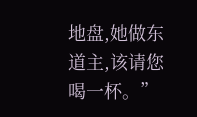地盘,她做东道主,该请您喝一杯。”